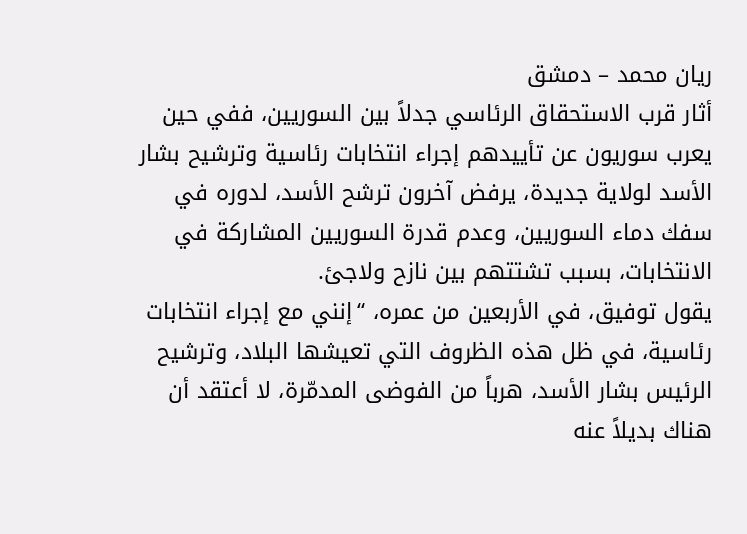ريان محمد – دمشق
أثار قرب الاستحقاق الرئاسي جدلاً بين السوريين، ففي حين يعرب سوريون عن تأييدهم إجراء انتخابات رئاسية وترشيح بشار الأسد لولاية جديدة، يرفض آخرون ترشح الأسد، لدوره في سفك دماء السوريين، وعدم قدرة السوريين المشاركة في الانتخابات، بسبب تشتتهم بين نازح ولاجئ.
يقول توفيق، في الأربعين من عمره، “إنني مع إجراء انتخابات رئاسية، في ظل هذه الظروف التي تعيشها البلاد، وترشيح الرئيس بشار الأسد، هرباً من الفوضى المدمّرة، لا أعتقد أن هناك بديلاً عنه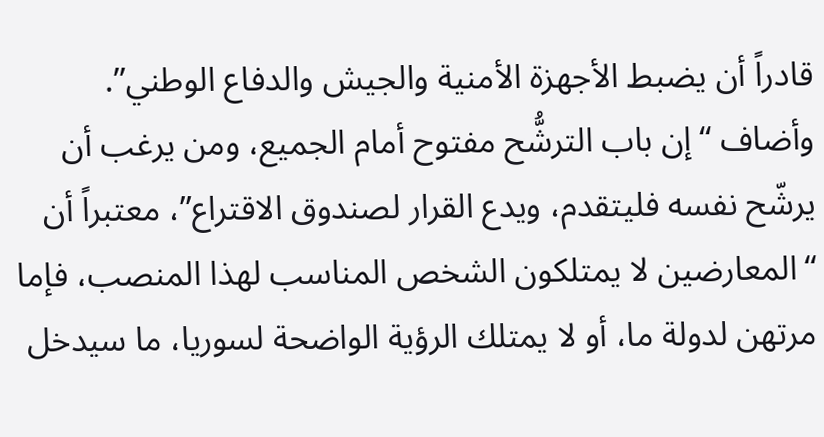قادراً أن يضبط الأجهزة الأمنية والجيش والدفاع الوطني”.
وأضاف “إن باب الترشُّح مفتوح أمام الجميع، ومن يرغب أن يرشّح نفسه فليتقدم، ويدع القرار لصندوق الاقتراع”، معتبراً أن “المعارضين لا يمتلكون الشخص المناسب لهذا المنصب، فإما مرتهن لدولة ما، أو لا يمتلك الرؤية الواضحة لسوريا، ما سيدخل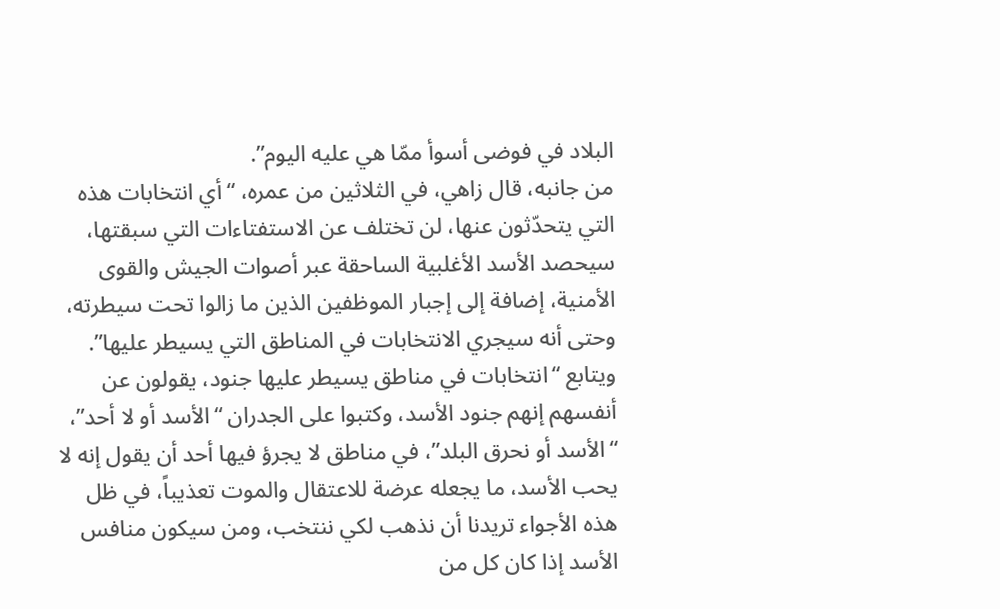البلاد في فوضى أسوأ ممّا هي عليه اليوم”.
من جانبه، قال زاهي، في الثلاثين من عمره، “أي انتخابات هذه التي يتحدّثون عنها، لن تختلف عن الاستفتاءات التي سبقتها، سيحصد الأسد الأغلبية الساحقة عبر أصوات الجيش والقوى الأمنية، إضافة إلى إجبار الموظفين الذين ما زالوا تحت سيطرته، وحتى أنه سيجري الانتخابات في المناطق التي يسيطر عليها”.
ويتابع “انتخابات في مناطق يسيطر عليها جنود، يقولون عن أنفسهم إنهم جنود الأسد، وكتبوا على الجدران “الأسد أو لا أحد”، “الأسد أو نحرق البلد”، في مناطق لا يجرؤ فيها أحد أن يقول إنه لا يحب الأسد، ما يجعله عرضة للاعتقال والموت تعذيباً، في ظل هذه الأجواء تريدنا أن نذهب لكي ننتخب، ومن سيكون منافس الأسد إذا كان كل من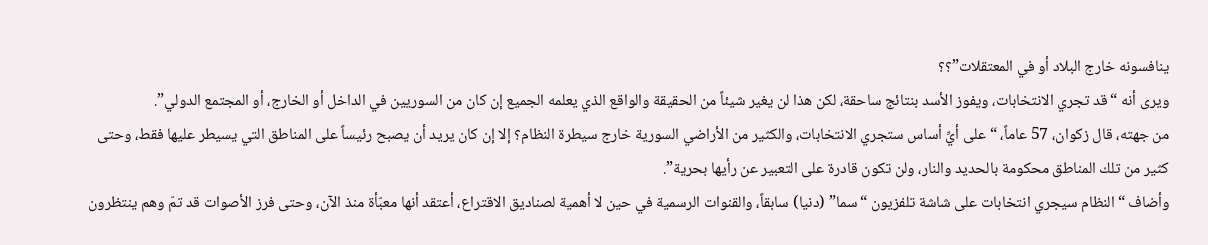ينافسونه خارج البلاد أو في المعتقلات”؟؟
ويرى أنه “قد تجري الانتخابات، ويفوز الأسد بنتائج ساحقة، لكن هذا لن يغير شيئاً من الحقيقة والواقع الذي يعلمه الجميع إن كان من السوريين في الداخل أو الخارج، أو المجتمع الدولي”.
من جهته، قال زكوان، 57 عاماً، “على أيِّ أساس ستجري الانتخابات، والكثير من الأراضي السورية خارج سيطرة النظام؟ إلا إن كان يريد أن يصبح رئيساً على المناطق التي يسيطر عليها فقط، وحتى كثير من تلك المناطق محكومة بالحديد والنار، ولن تكون قادرة على التعبير عن رأيها بحرية”.
وأضاف “النظام سيجري انتخابات على شاشة تلفزيون “سما” (دنيا) سابقاً، والقنوات الرسمية في حين لا أهمية لصناديق الاقتراع، أعتقد أنها معبّأة منذ الآن، وحتى فرز الأصوات قد تمّ وهم ينتظرون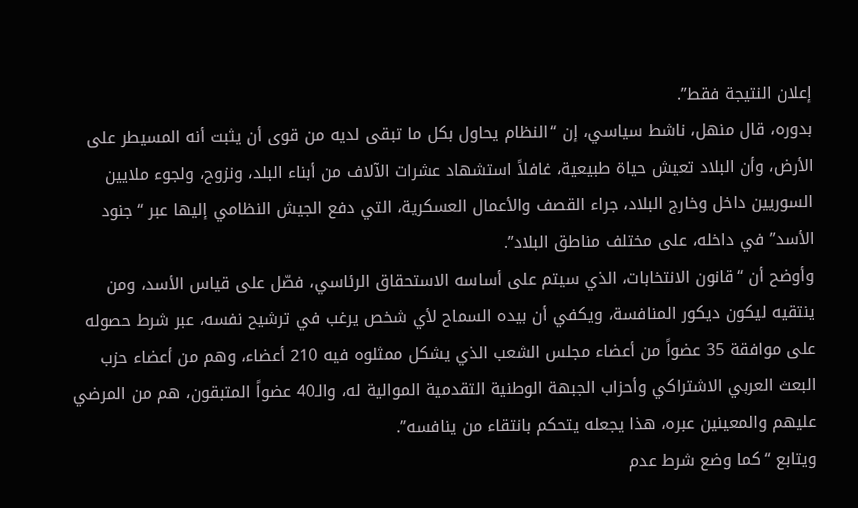إعلان النتيجة فقط”.
بدوره، قال منهل، ناشط سياسي، إن “النظام يحاول بكل ما تبقى لديه من قوى أن يثبت أنه المسيطر على الأرض، وأن البلاد تعيش حياة طبيعية، غافلاً استشهاد عشرات الآلاف من أبناء البلد، ونزوح، ولجوء ملايين السوريين داخل وخارج البلاد، جراء القصف والأعمال العسكرية، التي دفع الجيش النظامي إليها عبر “جنود الأسد” في داخله، على مختلف مناطق البلاد”.
وأوضح أن “قانون الانتخابات، الذي سيتم على أساسه الاستحقاق الرئاسي، فصّل على قياس الأسد، ومن ينتقيه ليكون ديكور المنافسة، ويكفي أن بيده السماح لأي شخص يرغب في ترشيح نفسه، عبر شرط حصوله على موافقة 35 عضواً من أعضاء مجلس الشعب الذي يشكل ممثلوه فيه 210 أعضاء، وهم من أعضاء حزب البعث العربي الاشتراكي وأحزاب الجبهة الوطنية التقدمية الموالية له، والـ40 عضواً المتبقون، هم من المرضي عليهم والمعينين عبره، هذا يجعله يتحكم بانتقاء من ينافسه”.
ويتابع “كما وضع شرط عدم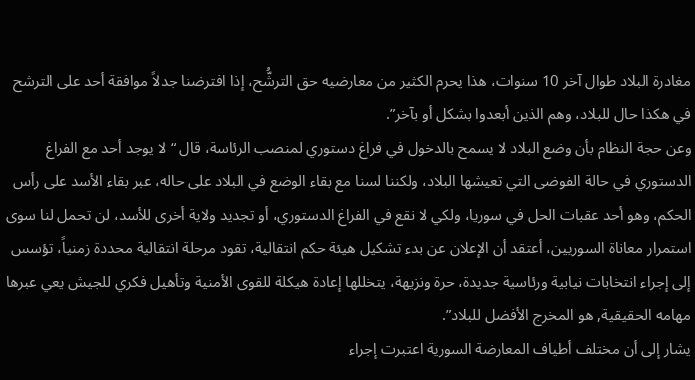مغادرة البلاد طوال آخر 10 سنوات، هذا يحرم الكثير من معارضيه حق الترشُّح، إذا افترضنا جدلاً موافقة أحد على الترشح في هكذا حال للبلاد، وهم الذين أبعدوا بشكل أو بآخر”.
وعن حجة النظام بأن وضع البلاد لا يسمح بالدخول في فراغ دستوري لمنصب الرئاسة، قال “لا يوجد أحد مع الفراغ الدستوري في حالة الفوضى التي تعيشها البلاد، ولكننا لسنا مع بقاء الوضع في البلاد على حاله، عبر بقاء الأسد على رأس الحكم، وهو أحد عقبات الحل في سوريا، ولكي لا نقع في الفراغ الدستوري، أو تجديد ولاية أخرى للأسد، لن تحمل لنا سوى استمرار معاناة السوريين، أعتقد أن الإعلان عن بدء تشكيل هيئة حكم انتقالية، تقود مرحلة انتقالية محددة زمنياً، تؤسس إلى إجراء انتخابات نيابية ورئاسية جديدة، حرة ونزيهة، يتخللها إعادة هيكلة للقوى الأمنية وتأهيل فكري للجيش يعي عبرها مهامه الحقيقية, هو المخرج الأفضل للبلاد”.
يشار إلى أن مختلف أطياف المعارضة السورية اعتبرت إجراء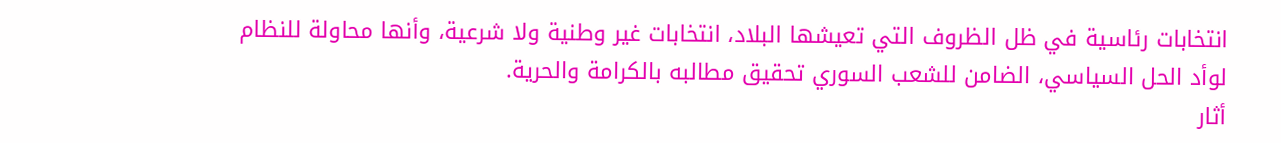انتخابات رئاسية في ظل الظروف التي تعيشها البلاد، انتخابات غير وطنية ولا شرعية، وأنها محاولة للنظام لوأد الحل السياسي، الضامن للشعب السوري تحقيق مطالبه بالكرامة والحرية.
أثار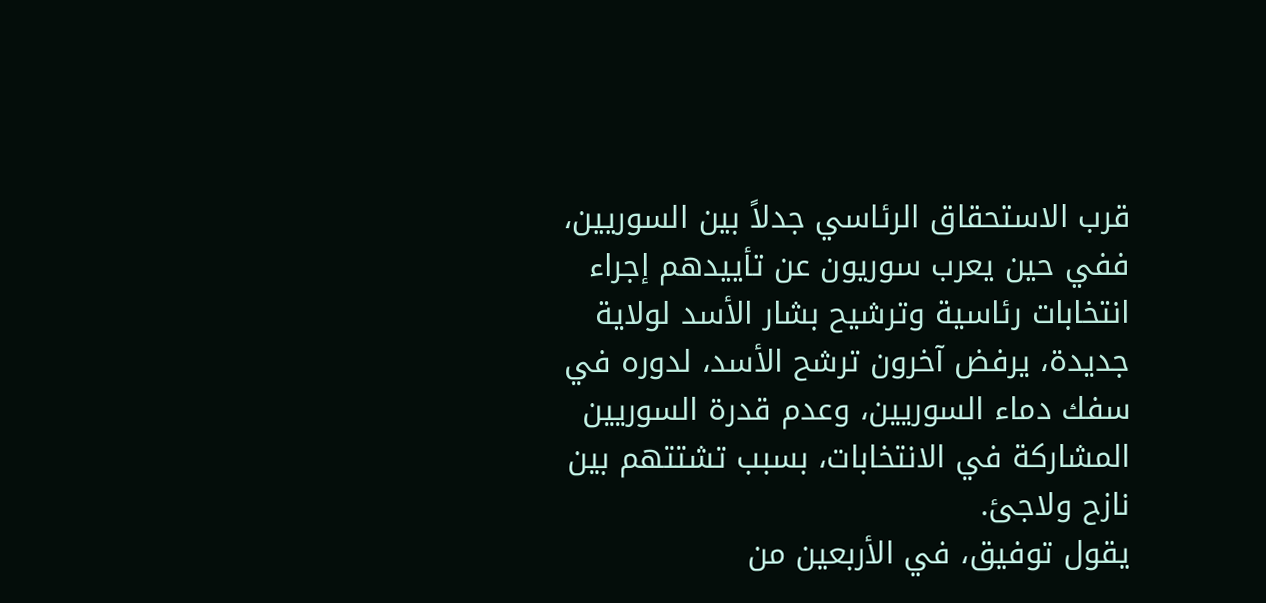قرب الاستحقاق الرئاسي جدلاً بين السوريين، ففي حين يعرب سوريون عن تأييدهم إجراء انتخابات رئاسية وترشيح بشار الأسد لولاية جديدة، يرفض آخرون ترشح الأسد، لدوره في سفك دماء السوريين، وعدم قدرة السوريين المشاركة في الانتخابات، بسبب تشتتهم بين نازح ولاجئ.
يقول توفيق، في الأربعين من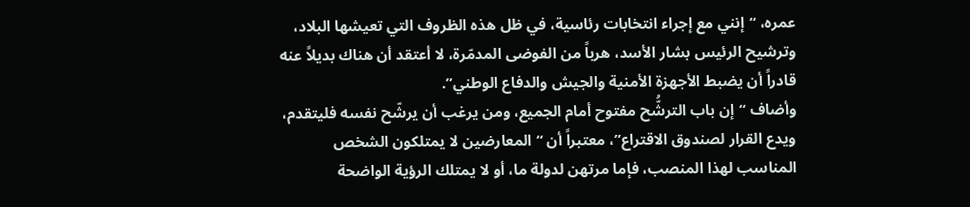عمره، “إنني مع إجراء انتخابات رئاسية، في ظل هذه الظروف التي تعيشها البلاد، وترشيح الرئيس بشار الأسد، هرباً من الفوضى المدمّرة، لا أعتقد أن هناك بديلاً عنه قادراً أن يضبط الأجهزة الأمنية والجيش والدفاع الوطني”.
وأضاف “إن باب الترشُّح مفتوح أمام الجميع، ومن يرغب أن يرشّح نفسه فليتقدم، ويدع القرار لصندوق الاقتراع”، معتبراً أن “المعارضين لا يمتلكون الشخص المناسب لهذا المنصب، فإما مرتهن لدولة ما، أو لا يمتلك الرؤية الواضحة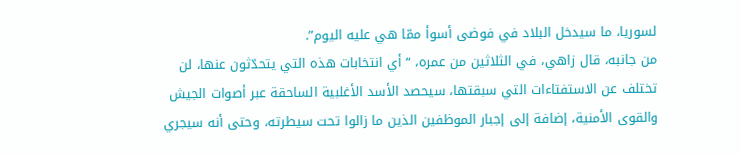لسوريا، ما سيدخل البلاد في فوضى أسوأ ممّا هي عليه اليوم”.
من جانبه، قال زاهي، في الثلاثين من عمره، “أي انتخابات هذه التي يتحدّثون عنها، لن تختلف عن الاستفتاءات التي سبقتها، سيحصد الأسد الأغلبية الساحقة عبر أصوات الجيش والقوى الأمنية، إضافة إلى إجبار الموظفين الذين ما زالوا تحت سيطرته، وحتى أنه سيجري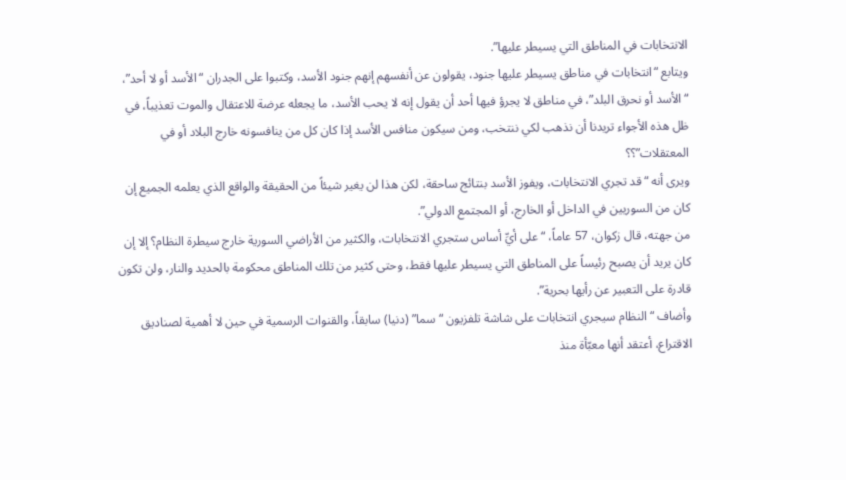الانتخابات في المناطق التي يسيطر عليها”.
ويتابع “انتخابات في مناطق يسيطر عليها جنود، يقولون عن أنفسهم إنهم جنود الأسد، وكتبوا على الجدران “الأسد أو لا أحد”، “الأسد أو نحرق البلد”، في مناطق لا يجرؤ فيها أحد أن يقول إنه لا يحب الأسد، ما يجعله عرضة للاعتقال والموت تعذيباً، في ظل هذه الأجواء تريدنا أن نذهب لكي ننتخب، ومن سيكون منافس الأسد إذا كان كل من ينافسونه خارج البلاد أو في المعتقلات”؟؟
ويرى أنه “قد تجري الانتخابات، ويفوز الأسد بنتائج ساحقة، لكن هذا لن يغير شيئاً من الحقيقة والواقع الذي يعلمه الجميع إن كان من السوريين في الداخل أو الخارج، أو المجتمع الدولي”.
من جهته، قال زكوان، 57 عاماً، “على أيِّ أساس ستجري الانتخابات، والكثير من الأراضي السورية خارج سيطرة النظام؟ إلا إن كان يريد أن يصبح رئيساً على المناطق التي يسيطر عليها فقط، وحتى كثير من تلك المناطق محكومة بالحديد والنار، ولن تكون قادرة على التعبير عن رأيها بحرية”.
وأضاف “النظام سيجري انتخابات على شاشة تلفزيون “سما” (دنيا) سابقاً، والقنوات الرسمية في حين لا أهمية لصناديق الاقتراع، أعتقد أنها معبّأة منذ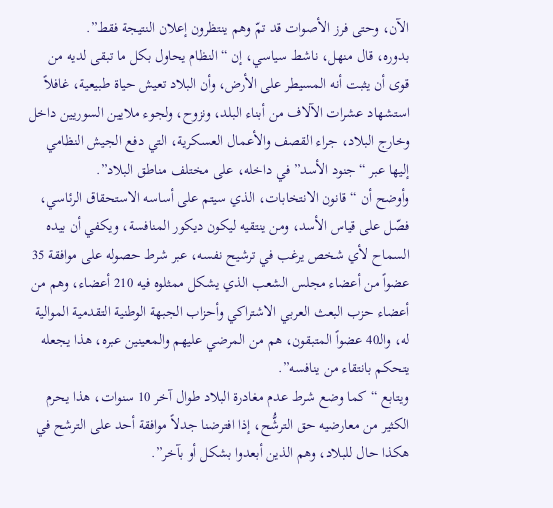الآن، وحتى فرز الأصوات قد تمّ وهم ينتظرون إعلان النتيجة فقط”.
بدوره، قال منهل، ناشط سياسي، إن “النظام يحاول بكل ما تبقى لديه من قوى أن يثبت أنه المسيطر على الأرض، وأن البلاد تعيش حياة طبيعية، غافلاً استشهاد عشرات الآلاف من أبناء البلد، ونزوح، ولجوء ملايين السوريين داخل وخارج البلاد، جراء القصف والأعمال العسكرية، التي دفع الجيش النظامي إليها عبر “جنود الأسد” في داخله، على مختلف مناطق البلاد”.
وأوضح أن “قانون الانتخابات، الذي سيتم على أساسه الاستحقاق الرئاسي، فصّل على قياس الأسد، ومن ينتقيه ليكون ديكور المنافسة، ويكفي أن بيده السماح لأي شخص يرغب في ترشيح نفسه، عبر شرط حصوله على موافقة 35 عضواً من أعضاء مجلس الشعب الذي يشكل ممثلوه فيه 210 أعضاء، وهم من أعضاء حزب البعث العربي الاشتراكي وأحزاب الجبهة الوطنية التقدمية الموالية له، والـ40 عضواً المتبقون، هم من المرضي عليهم والمعينين عبره، هذا يجعله يتحكم بانتقاء من ينافسه”.
ويتابع “كما وضع شرط عدم مغادرة البلاد طوال آخر 10 سنوات، هذا يحرم الكثير من معارضيه حق الترشُّح، إذا افترضنا جدلاً موافقة أحد على الترشح في هكذا حال للبلاد، وهم الذين أبعدوا بشكل أو بآخر”.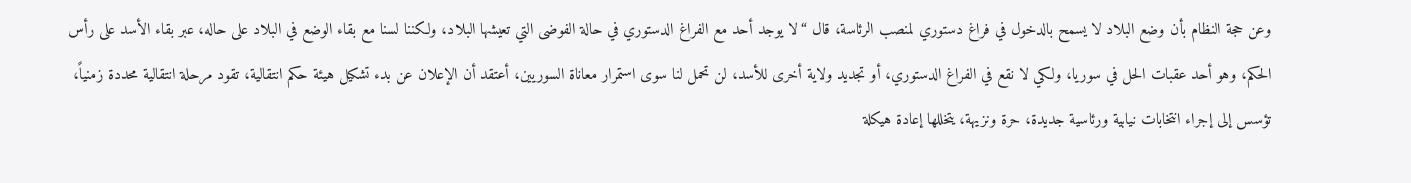وعن حجة النظام بأن وضع البلاد لا يسمح بالدخول في فراغ دستوري لمنصب الرئاسة، قال “لا يوجد أحد مع الفراغ الدستوري في حالة الفوضى التي تعيشها البلاد، ولكننا لسنا مع بقاء الوضع في البلاد على حاله، عبر بقاء الأسد على رأس الحكم، وهو أحد عقبات الحل في سوريا، ولكي لا نقع في الفراغ الدستوري، أو تجديد ولاية أخرى للأسد، لن تحمل لنا سوى استمرار معاناة السوريين، أعتقد أن الإعلان عن بدء تشكيل هيئة حكم انتقالية، تقود مرحلة انتقالية محددة زمنياً، تؤسس إلى إجراء انتخابات نيابية ورئاسية جديدة، حرة ونزيهة، يتخللها إعادة هيكلة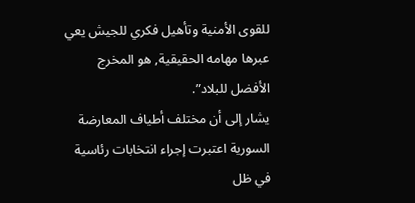للقوى الأمنية وتأهيل فكري للجيش يعي عبرها مهامه الحقيقية, هو المخرج الأفضل للبلاد”.
يشار إلى أن مختلف أطياف المعارضة السورية اعتبرت إجراء انتخابات رئاسية في ظل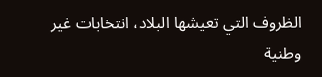الظروف التي تعيشها البلاد، انتخابات غير وطنية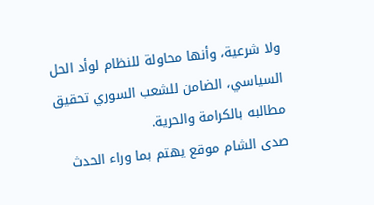ولا شرعية، وأنها محاولة للنظام لوأد الحل السياسي، الضامن للشعب السوري تحقيق مطالبه بالكرامة والحرية.
صدى الشام موقع يهتم بما وراء الحدث